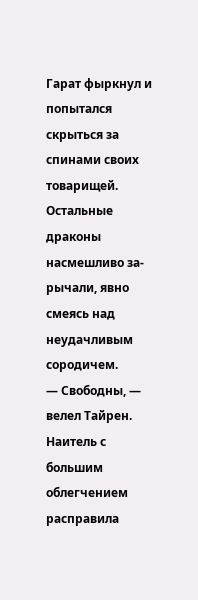Гарат фыркнул и попытался скрыться за спинами своих товарищей. Остальные драконы насмешливо за-рычали, явно смеясь над неудачливым сородичем.
— Свободны, — велел Тайрен. Наитель с большим облегчением расправила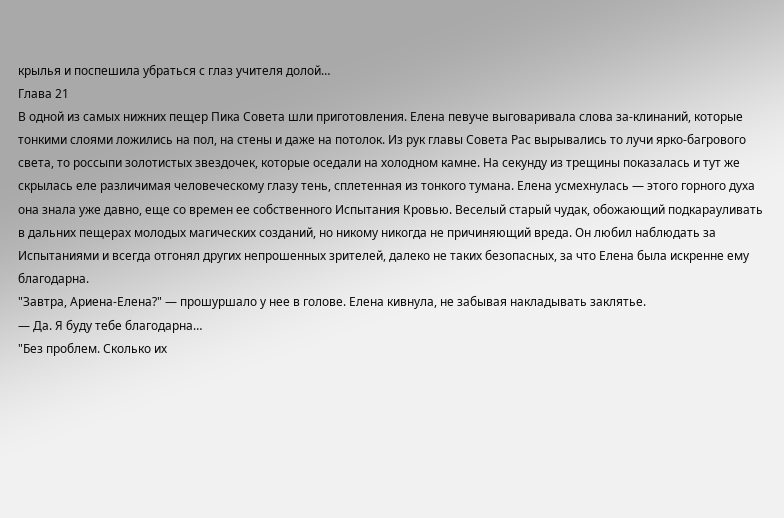крылья и поспешила убраться с глаз учителя долой…
Глава 21
В одной из самых нижних пещер Пика Совета шли приготовления. Елена певуче выговаривала слова за-клинаний, которые тонкими слоями ложились на пол, на стены и даже на потолок. Из рук главы Совета Рас вырывались то лучи ярко-багрового света, то россыпи золотистых звездочек, которые оседали на холодном камне. На секунду из трещины показалась и тут же скрылась еле различимая человеческому глазу тень, сплетенная из тонкого тумана. Елена усмехнулась — этого горного духа она знала уже давно, еще со времен ее собственного Испытания Кровью. Веселый старый чудак, обожающий подкарауливать в дальних пещерах молодых магических созданий, но никому никогда не причиняющий вреда. Он любил наблюдать за Испытаниями и всегда отгонял других непрошенных зрителей, далеко не таких безопасных, за что Елена была искренне ему благодарна.
"Завтра, Ариена-Елена?" — прошуршало у нее в голове. Елена кивнула, не забывая накладывать заклятье.
— Да. Я буду тебе благодарна…
"Без проблем. Сколько их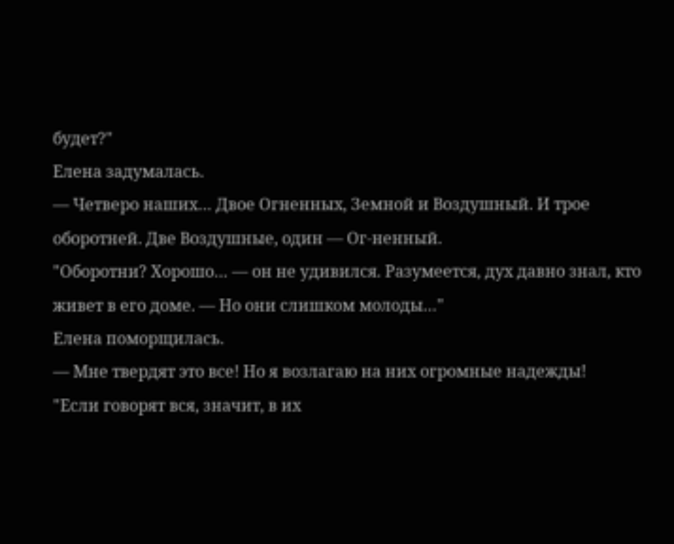будет?"
Елена задумалась.
— Четверо наших… Двое Огненных, Земной и Воздушный. И трое оборотней. Две Воздушные, один — Ог-ненный.
"Оборотни? Хорошо… — он не удивился. Разумеется, дух давно знал, кто живет в его доме. — Но они слишком молоды…"
Елена поморщилась.
— Мне твердят это все! Но я возлагаю на них огромные надежды!
"Если говорят вся, значит, в их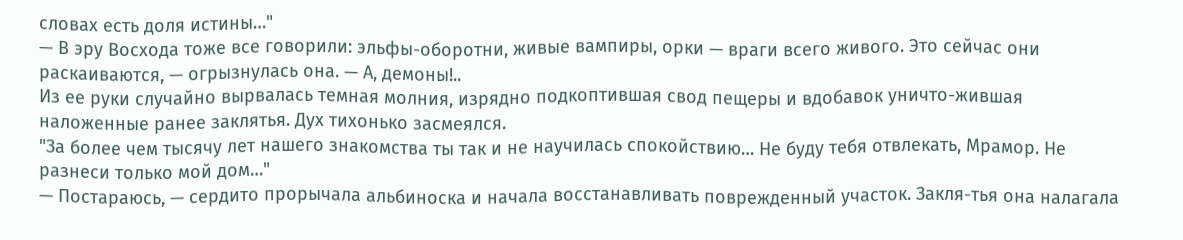словах есть доля истины…"
— В эру Восхода тоже все говорили: эльфы-оборотни, живые вампиры, орки — враги всего живого. Это сейчас они раскаиваются, — огрызнулась она. — А, демоны!..
Из ее руки случайно вырвалась темная молния, изрядно подкоптившая свод пещеры и вдобавок уничто-жившая наложенные ранее заклятья. Дух тихонько засмеялся.
"За более чем тысячу лет нашего знакомства ты так и не научилась спокойствию… Не буду тебя отвлекать, Мрамор. Не разнеси только мой дом…"
— Постараюсь, — сердито прорычала альбиноска и начала восстанавливать поврежденный участок. Закля-тья она налагала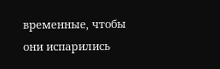временные, чтобы они испарились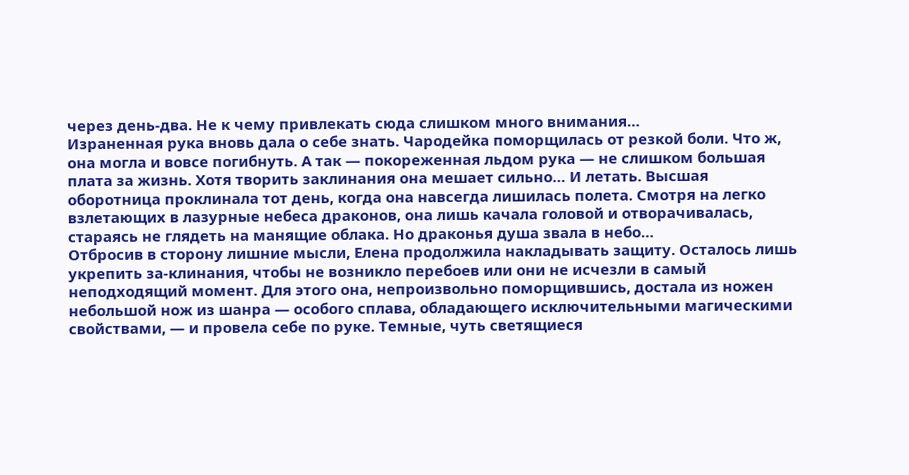через день-два. Не к чему привлекать сюда слишком много внимания…
Израненная рука вновь дала о себе знать. Чародейка поморщилась от резкой боли. Что ж, она могла и вовсе погибнуть. А так — покореженная льдом рука — не слишком большая плата за жизнь. Хотя творить заклинания она мешает сильно… И летать. Высшая оборотница проклинала тот день, когда она навсегда лишилась полета. Смотря на легко взлетающих в лазурные небеса драконов, она лишь качала головой и отворачивалась, стараясь не глядеть на манящие облака. Но драконья душа звала в небо…
Отбросив в сторону лишние мысли, Елена продолжила накладывать защиту. Осталось лишь укрепить за-клинания, чтобы не возникло перебоев или они не исчезли в самый неподходящий момент. Для этого она, непроизвольно поморщившись, достала из ножен небольшой нож из шанра — особого сплава, обладающего исключительными магическими свойствами, — и провела себе по руке. Темные, чуть светящиеся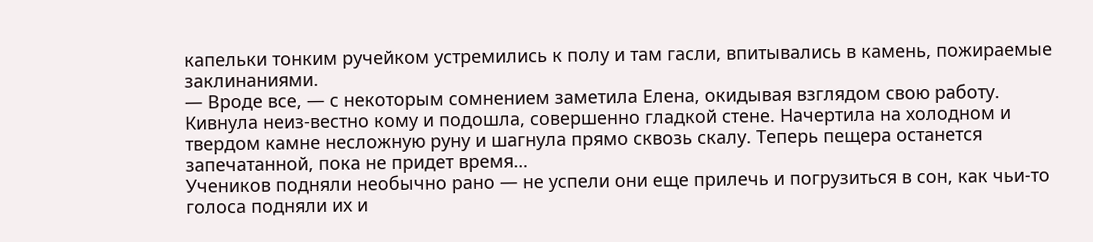капельки тонким ручейком устремились к полу и там гасли, впитывались в камень, пожираемые заклинаниями.
— Вроде все, — с некоторым сомнением заметила Елена, окидывая взглядом свою работу. Кивнула неиз-вестно кому и подошла, совершенно гладкой стене. Начертила на холодном и твердом камне несложную руну и шагнула прямо сквозь скалу. Теперь пещера останется запечатанной, пока не придет время…
Учеников подняли необычно рано — не успели они еще прилечь и погрузиться в сон, как чьи-то голоса подняли их и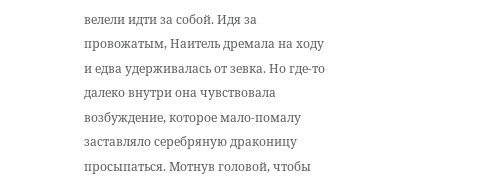велели идти за собой. Идя за провожатым, Наитель дремала на ходу и едва удерживалась от зевка. Но где-то далеко внутри она чувствовала возбуждение, которое мало-помалу заставляло серебряную драконицу просыпаться. Мотнув головой, чтобы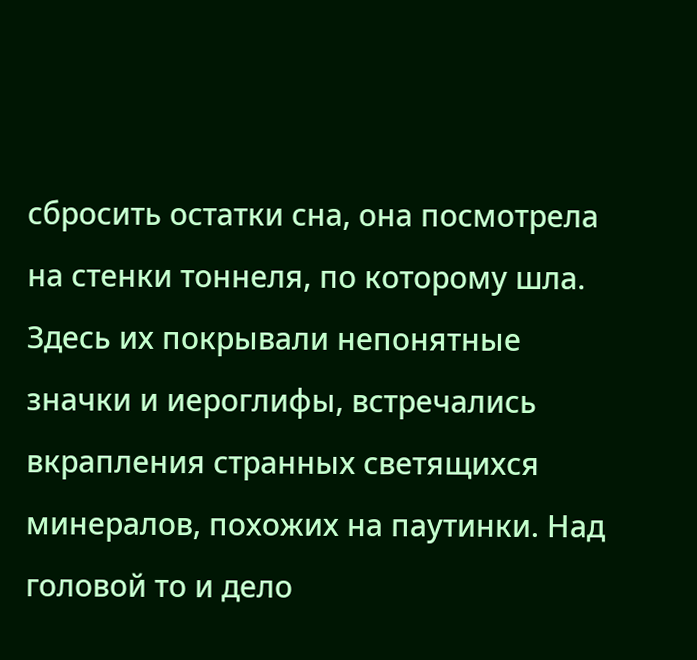сбросить остатки сна, она посмотрела на стенки тоннеля, по которому шла. Здесь их покрывали непонятные значки и иероглифы, встречались вкрапления странных светящихся минералов, похожих на паутинки. Над головой то и дело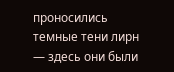проносились темные тени лирн — здесь они были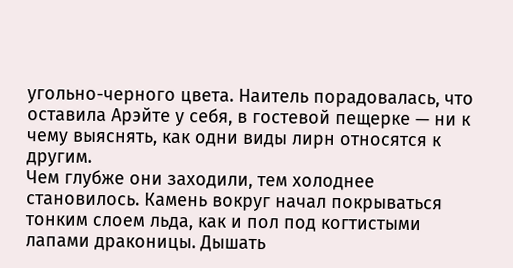угольно-черного цвета. Наитель порадовалась, что оставила Арэйте у себя, в гостевой пещерке — ни к чему выяснять, как одни виды лирн относятся к другим.
Чем глубже они заходили, тем холоднее становилось. Камень вокруг начал покрываться тонким слоем льда, как и пол под когтистыми лапами драконицы. Дышать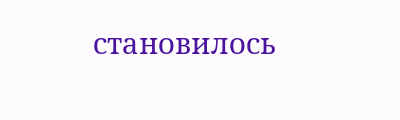становилось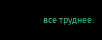все труднее.